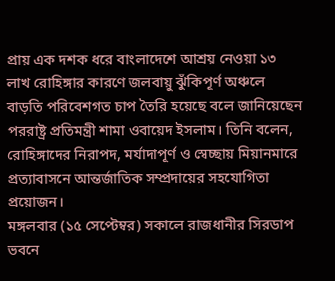প্রায় এক দশক ধরে বাংলাদেশে আশ্রয় নেওয়া ১৩ লাখ রোহিঙ্গার কারণে জলবায়ু ঝুঁকিপূর্ণ অঞ্চলে বাড়তি পরিবেশগত চাপ তৈরি হয়েছে বলে জানিয়েছেন পররাষ্ট্র প্রতিমন্ত্রী শামা ওবায়েদ ইসলাম। তিনি বলেন, রোহিঙ্গাদের নিরাপদ, মর্যাদাপূর্ণ ও স্বেচ্ছায় মিয়ানমারে প্রত্যাবাসনে আন্তর্জাতিক সম্প্রদায়ের সহযোগিতা প্রয়োজন।
মঙ্গলবার (১৫ সেপ্টেম্বর) সকালে রাজধানীর সিরডাপ ভবনে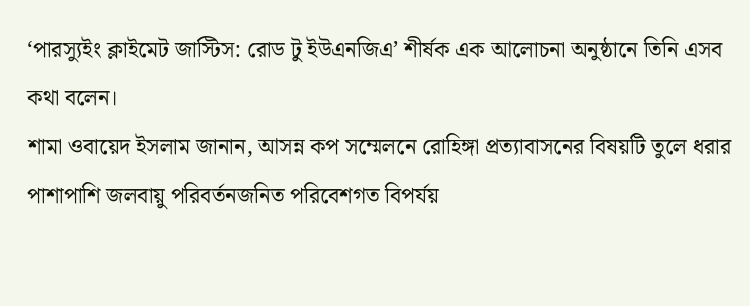‘পারস্যুইং ক্লাইমেট জাস্টিস: রোড টু ইউএনজিএ’ শীর্ষক এক আলোচনা অনুষ্ঠানে তিনি এসব কথা বলেন।
শামা ওবায়েদ ইসলাম জানান, আসন্ন কপ সম্মেলনে রোহিঙ্গা প্রত্যাবাসনের বিষয়টি তুলে ধরার পাশাপাশি জলবায়ু পরিবর্তনজনিত পরিবেশগত বিপর্যয়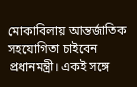মোকাবিলায় আন্তর্জাতিক সহযোগিতা চাইবেন প্রধানমন্ত্রী। একই সঙ্গে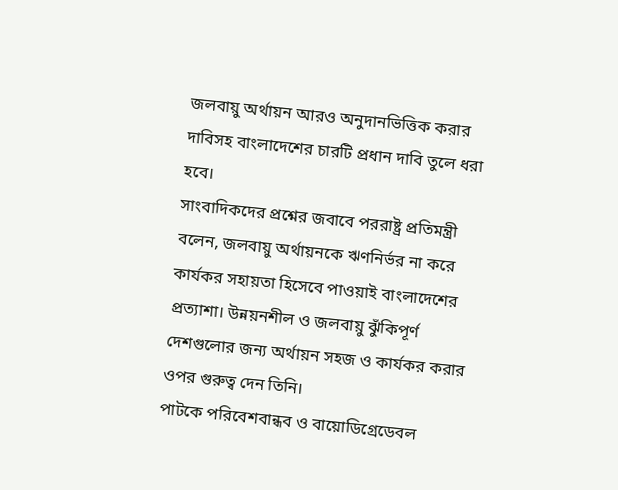জলবায়ু অর্থায়ন আরও অনুদানভিত্তিক করার দাবিসহ বাংলাদেশের চারটি প্রধান দাবি তুলে ধরা হবে।
সাংবাদিকদের প্রশ্নের জবাবে পররাষ্ট্র প্রতিমন্ত্রী বলেন, জলবায়ু অর্থায়নকে ঋণনির্ভর না করে কার্যকর সহায়তা হিসেবে পাওয়াই বাংলাদেশের প্রত্যাশা। উন্নয়নশীল ও জলবায়ু ঝুঁকিপূর্ণ দেশগুলোর জন্য অর্থায়ন সহজ ও কার্যকর করার ওপর গুরুত্ব দেন তিনি।
পাটকে পরিবেশবান্ধব ও বায়োডিগ্রেডেবল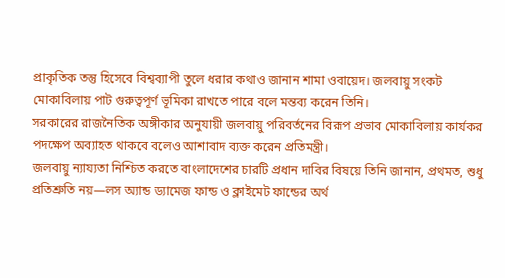প্রাকৃতিক তন্তু হিসেবে বিশ্বব্যাপী তুলে ধরার কথাও জানান শামা ওবায়েদ। জলবায়ু সংকট মোকাবিলায় পাট গুরুত্বপূর্ণ ভূমিকা রাখতে পারে বলে মন্তব্য করেন তিনি।
সরকারের রাজনৈতিক অঙ্গীকার অনুযায়ী জলবায়ু পরিবর্তনের বিরূপ প্রভাব মোকাবিলায় কার্যকর পদক্ষেপ অব্যাহত থাকবে বলেও আশাবাদ ব্যক্ত করেন প্রতিমন্ত্রী।
জলবায়ু ন্যায্যতা নিশ্চিত করতে বাংলাদেশের চারটি প্রধান দাবির বিষয়ে তিনি জানান, প্রথমত, শুধু প্রতিশ্রুতি নয়—লস অ্যান্ড ড্যামেজ ফান্ড ও ক্লাইমেট ফান্ডের অর্থ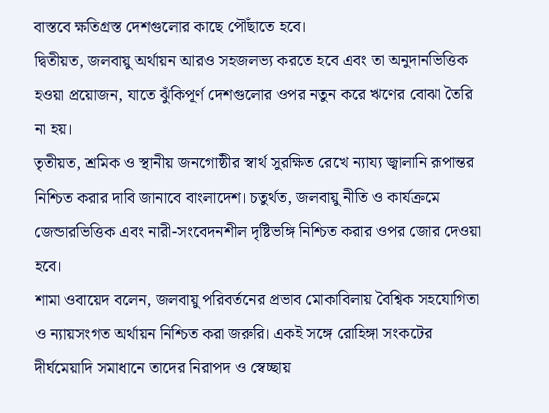বাস্তবে ক্ষতিগ্রস্ত দেশগুলোর কাছে পৌঁছাতে হবে।
দ্বিতীয়ত, জলবায়ু অর্থায়ন আরও সহজলভ্য করতে হবে এবং তা অনুদানভিত্তিক হওয়া প্রয়োজন, যাতে ঝুঁকিপূর্ণ দেশগুলোর ওপর নতুন করে ঋণের বোঝা তৈরি না হয়।
তৃতীয়ত, শ্রমিক ও স্থানীয় জনগোষ্ঠীর স্বার্থ সুরক্ষিত রেখে ন্যায্য জ্বালানি রূপান্তর নিশ্চিত করার দাবি জানাবে বাংলাদেশ। চতুর্থত, জলবায়ু নীতি ও কার্যক্রমে জেন্ডারভিত্তিক এবং নারী-সংবেদনশীল দৃষ্টিভঙ্গি নিশ্চিত করার ওপর জোর দেওয়া হবে।
শামা ওবায়েদ বলেন, জলবায়ু পরিবর্তনের প্রভাব মোকাবিলায় বৈশ্বিক সহযোগিতা ও ন্যায়সংগত অর্থায়ন নিশ্চিত করা জরুরি। একই সঙ্গে রোহিঙ্গা সংকটের দীর্ঘমেয়াদি সমাধানে তাদের নিরাপদ ও স্বেচ্ছায়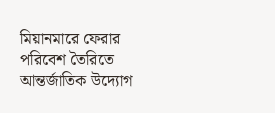মিয়ানমারে ফেরার পরিবেশ তৈরিতে আন্তর্জাতিক উদ্যোগ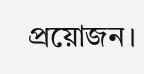প্রয়োজন।